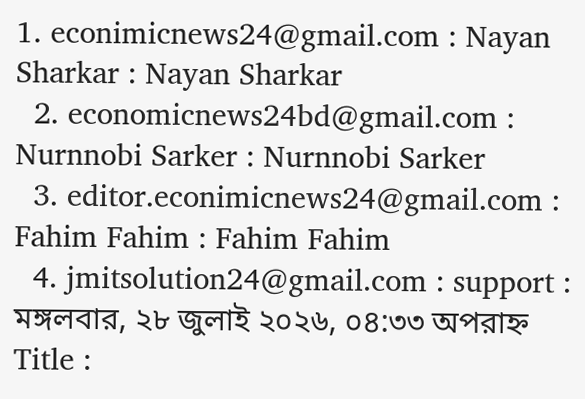1. econimicnews24@gmail.com : Nayan Sharkar : Nayan Sharkar
  2. economicnews24bd@gmail.com : Nurnnobi Sarker : Nurnnobi Sarker
  3. editor.econimicnews24@gmail.com : Fahim Fahim : Fahim Fahim
  4. jmitsolution24@gmail.com : support :
মঙ্গলবার, ২৮ জুলাই ২০২৬, ০৪:৩৩ অপরাহ্ন
Title :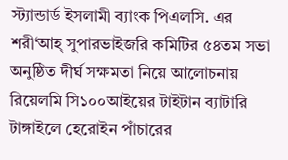স্ট্যান্ডার্ড ইসলামী ব্যাংক পিএলসি. এর শরী‘আহ্ সুপারভাইজরি কমিটির ৫৪তম সভা অনুষ্ঠিত দীর্ঘ সক্ষমতা নিয়ে আলোচনায় রিয়েলমি সি১০০আইয়ের টাইটান ব্যাটারি টাঙ্গাইলে হেরোইন পাঁচারের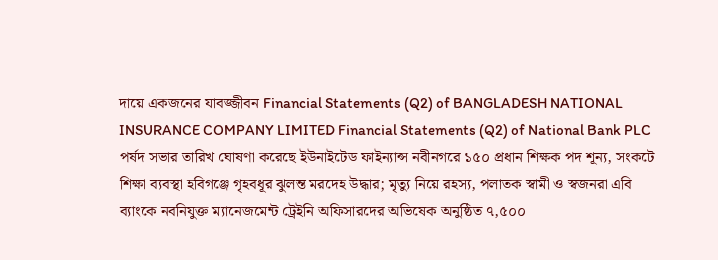দায়ে একজনের যাবজ্জীবন Financial Statements (Q2) of BANGLADESH NATIONAL INSURANCE COMPANY LIMITED Financial Statements (Q2) of National Bank PLC পর্ষদ সভার তারিখ ঘোষণা করেছে ইউনাইটেড ফাইন্যান্স নবীনগরে ১৫০ প্রধান শিক্ষক পদ শূন্য, সংকটে শিক্ষা ব্যবস্থা হবিগঞ্জে গৃহবধূর ঝুলন্ত মরদেহ উদ্ধার; মৃত্যু নিয়ে রহস্য, পলাতক স্বামী ও স্বজনরা এবি ব্যাংকে নবনিযুক্ত ম্যানেজমেন্ট ট্রেইনি অফিসারদের অভিষেক অনুষ্ঠিত ৭,৫০০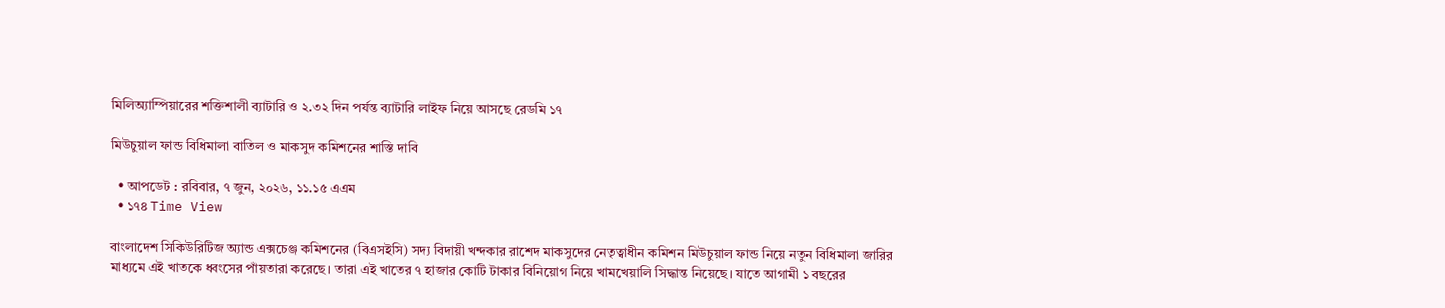মিলিঅ্যাম্পিয়ারের শক্তিশালী ব্যাটারি ও ২.৩২ দিন পর্যন্ত ব্যাটারি লাইফ নিয়ে আসছে রেডমি ১৭

মিউচুয়াল ফান্ড বিধিমালা বাতিল ও মাকসুদ কমিশনের শাস্তি দাবি

  • আপডেট : রবিবার, ৭ জুন, ২০২৬, ১১.১৫ এএম
  • ১৭৪ Time View

বাংলাদেশ সিকিউরিটিজ অ্যান্ড এক্সচেঞ্জ কমিশনের (বিএসইসি) সদ্য বিদায়ী খন্দকার রাশেদ মাকসুদের নেতৃত্বাধীন কমিশন মিউচুয়াল ফান্ড নিয়ে নতুন বিধিমালা জারির মাধ্যমে এই খাতকে ধ্বংসের পাঁয়তারা করেছে। তারা এই খাতের ৭ হাজার কোটি টাকার বিনিয়োগ নিয়ে খামখেয়ালি সিদ্ধান্ত নিয়েছে। যাতে আগামী ১ বছরের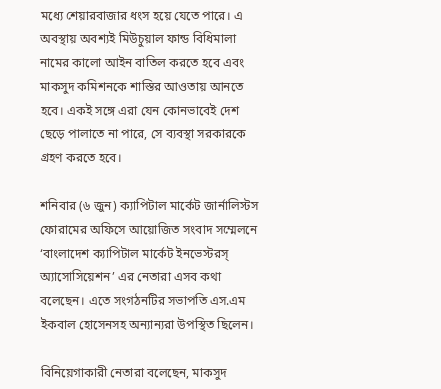মধ্যে শেয়ারবাজার ধংস হয়ে যেতে পারে। এ অবস্থায় অবশ্যই মিউচুয়াল ফান্ড বিধিমালা নামের কালো আইন বাতিল করতে হবে এবং মাকসুদ কমিশনকে শাস্তির আওতায় আনতে হবে। একই সঙ্গে এরা যেন কোনভাবেই দেশ ছেড়ে পালাতে না পারে, সে ব্যবস্থা সরকারকে গ্রহণ করতে হবে।

শনিবার (৬ জুন) ক্যাপিটাল মার্কেট জার্নালিস্টস ফোরামের অফিসে আয়োজিত সংবাদ সম্মেলনে ‘বাংলাদেশ ক্যাপিটাল মার্কেট ইনভেস্টরস্ অ্যাসোসিয়েশন’ এর নেতারা এসব কথা বলেছেন। এতে সংগঠনটির সভাপতি এস.এম ইকবাল হোসেনসহ অন্যান্যরা উপস্থিত ছিলেন।

বিনিয়েগাকারী নেতারা বলেছেন, মাকসুদ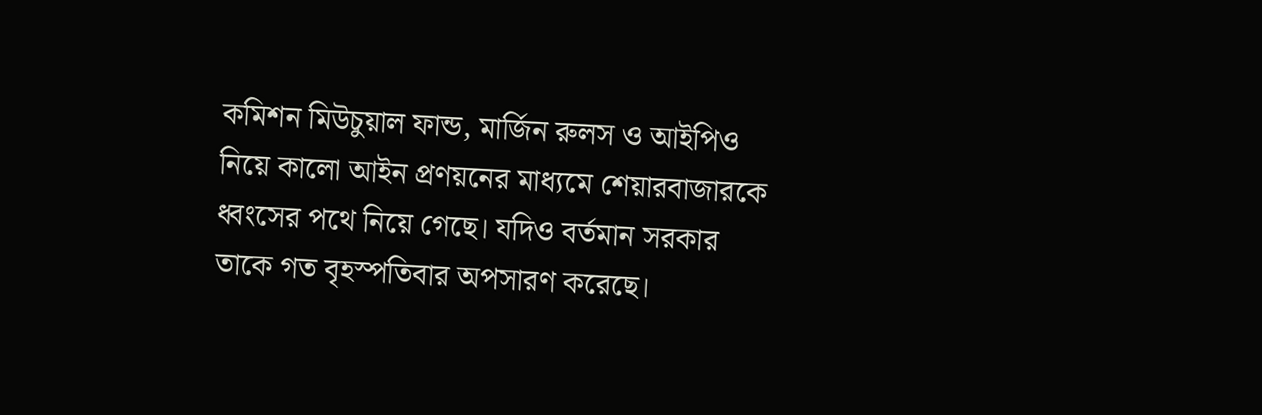কমিশন মিউচুয়াল ফান্ড, মার্জিন রুলস ও আইপিও নিয়ে কালো আইন প্রণয়নের মাধ্যমে শেয়ারবাজারকে ধ্বংসের পথে নিয়ে গেছে। যদিও বর্তমান সরকার তাকে গত বৃহস্পতিবার অপসারণ করেছে।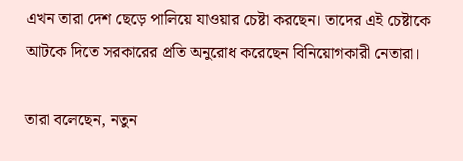এখন তারা দেশ ছেড়ে পালিয়ে যাওয়ার চেষ্টা করছেন। তাদের এই চেষ্টাকে আটকে দিতে সরকারের প্রতি অনুরোধ করেছেন বিনিয়োগকারী নেতারা।

তারা বলেছেন, নতুন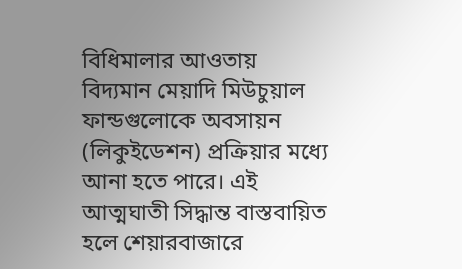বিধিমালার আওতায় বিদ্যমান মেয়াদি মিউচুয়াল ফান্ডগুলোকে অবসায়ন (লিকুইডেশন) প্রক্রিয়ার মধ্যে আনা হতে পারে। এই আত্মঘাতী সিদ্ধান্ত বাস্তবায়িত হলে শেয়ারবাজারে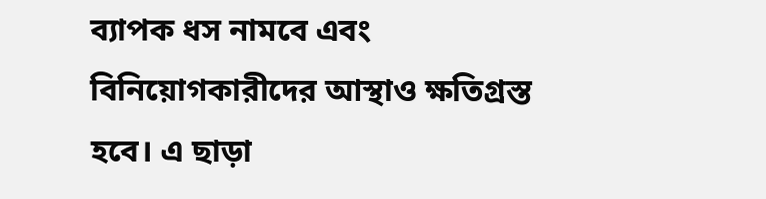ব্যাপক ধস নামবে এবং বিনিয়োগকারীদের আস্থাও ক্ষতিগ্রস্ত হবে। এ ছাড়া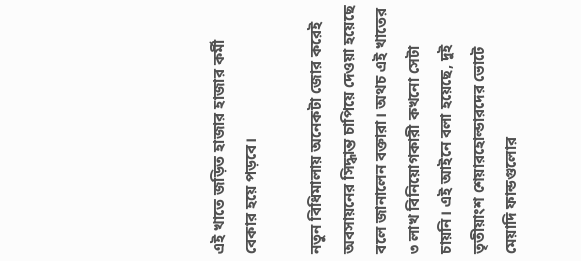এই খাতে জড়িত হাজার হাজার কর্মী বেকার হয়ে পড়বে।

নতুন বিধিমালায় অনেকটা জোর করেই অবসায়নের সিদ্ধান্ত চাপিয়ে দেওয়া হয়েছে বলে জানালেন বক্তারা। অথচ এই খাতের ৩ লাখ বিনিয়োগকারী কখনো সেটা চায়নি। এই আইনে বলা হয়েছে, দুই তৃতীয়াংশ শেয়ারহোল্ডারদের ভোটে মেয়াদি ফান্ডগুলোর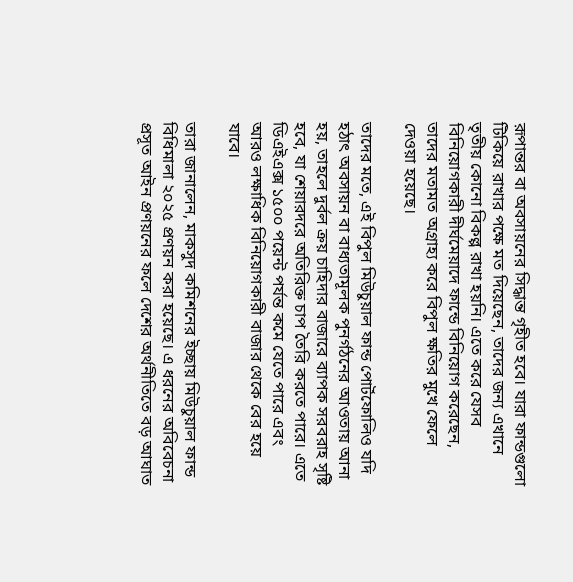রূপান্তর বা অবসায়নের সিদ্ধান্ত গৃহীত হবে। যারা ফান্ডগুলো টিকিয়ে রাখার পক্ষে মত দিয়েছেন, তাদের জন্য এখানে তৃতীয় কোনো বিকল্প রাখা হয়নি। এতে করে যেসব বিনিয়োগকারী দীর্ঘমেয়াদে ফান্ডে বিনিয়োগ করেছেন, তাদের মতামত অগ্রাহ্য করে বিপুল ক্ষতির মুখে ফেলে দেওয়া হয়েছে।

তাদের মতে, এই বিপুল মিউচুয়াল ফান্ড পোর্টফোলিও যদি হঠাৎ অবসায়ন বা বাধ্যতামূলক পুনর্গঠনের আওতায় আনা হয়, তাহলে দুর্বল ক্রয় চাহিদার বাজারে ব্যাপক সরবরাহ সৃষ্টি হবে, যা শেয়ারদরে অতিরিক্ত চাপ তৈরি করতে পারে। এতে ডিএইএক্স ১৫০০ পয়েন্ট পর্যন্ত কমে যেতে পারে এবং আরও লক্ষাধিক বিনিয়োগকারী বাজার থেকে বের হয়ে যাবে।

তারা জানালেন, মাকসুদ কমিশনের ইচ্ছায় মিউচুয়াল ফান্ড বিধিমালা ২০২৫ প্রণয়ন করা হয়েছে। এ ধরনের অবিবেচনা প্রসূত আইন প্রণয়নের ফলে দেশের অর্থনীতিতে বড় আঘাত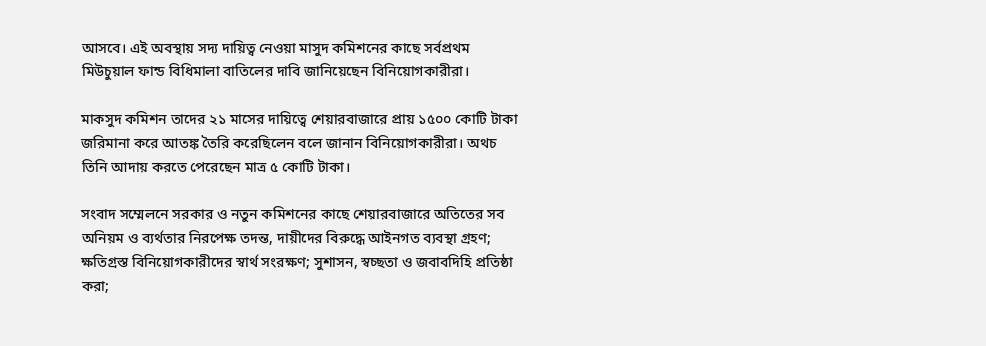আসবে। এই অবস্থায় সদ্য দায়িত্ব নেওয়া মাসুদ কমিশনের কাছে সর্বপ্রথম মিউচুয়াল ফান্ড বিধিমালা বাতিলের দাবি জানিয়েছেন বিনিয়োগকারীরা।

মাকসুদ কমিশন তাদের ২১ মাসের দায়িত্বে শেয়ারবাজারে প্রায় ১৫০০ কোটি টাকা জরিমানা করে আতঙ্ক তৈরি করেছিলেন বলে জানান বিনিয়োগকারীরা। অথচ তিনি আদায় করতে পেরেছেন মাত্র ৫ কোটি টাকা।

সংবাদ সম্মেলনে সরকার ও নতুন কমিশনের কাছে শেয়ারবাজারে অতিতের সব অনিয়ম ও ব্যর্থতার নিরপেক্ষ তদন্ত, দায়ীদের বিরুদ্ধে আইনগত ব্যবস্থা গ্রহণ; ক্ষতিগ্রস্ত বিনিয়োগকারীদের স্বার্থ সংরক্ষণ; সুশাসন, স্বচ্ছতা ও জবাবদিহি প্রতিষ্ঠা করা;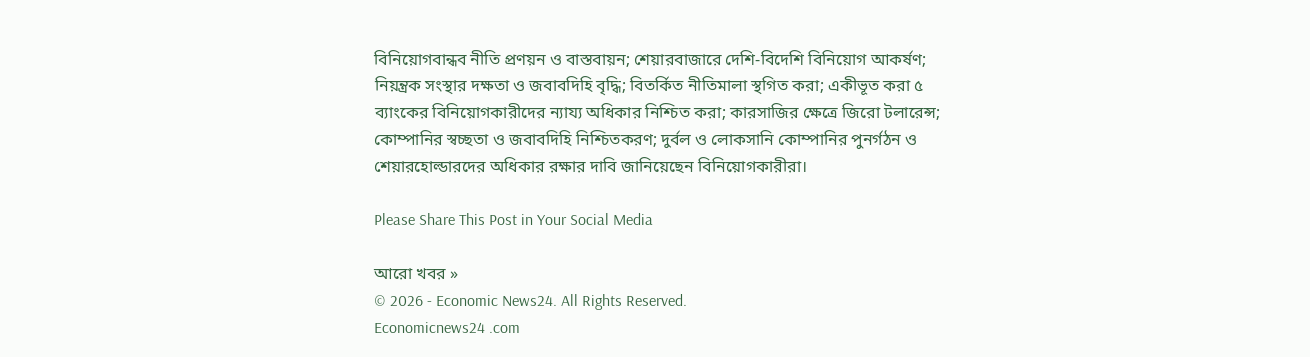বিনিয়োগবান্ধব নীতি প্রণয়ন ও বাস্তবায়ন; শেয়ারবাজারে দেশি-বিদেশি বিনিয়োগ আকর্ষণ; নিয়ন্ত্রক সংস্থার দক্ষতা ও জবাবদিহি বৃদ্ধি; বিতর্কিত নীতিমালা স্থগিত করা; একীভূত করা ৫ ব্যাংকের বিনিয়োগকারীদের ন্যায্য অধিকার নিশ্চিত করা; কারসাজির ক্ষেত্রে জিরো টলারেন্স; কোম্পানির স্বচ্ছতা ও জবাবদিহি নিশ্চিতকরণ; দুর্বল ও লোকসানি কোম্পানির পুনর্গঠন ও শেয়ারহোল্ডারদের অধিকার রক্ষার দাবি জানিয়েছেন বিনিয়োগকারীরা।

Please Share This Post in Your Social Media

আরো খবর »
© 2026 - Economic News24. All Rights Reserved.
Economicnews24 .com